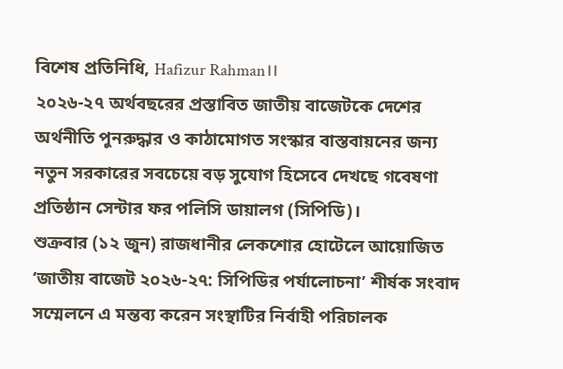বিশেষ প্রতিনিধি, Hafizur Rahman।।
২০২৬-২৭ অর্থবছরের প্রস্তাবিত জাতীয় বাজেটকে দেশের অর্থনীতি পুনরুদ্ধার ও কাঠামোগত সংস্কার বাস্তবায়নের জন্য নতুন সরকারের সবচেয়ে বড় সুযোগ হিসেবে দেখছে গবেষণা প্রতিষ্ঠান সেন্টার ফর পলিসি ডায়ালগ (সিপিডি)।
শুক্রবার (১২ জুন) রাজধানীর লেকশোর হোটেলে আয়োজিত ‘জাতীয় বাজেট ২০২৬-২৭: সিপিডির পর্যালোচনা’ শীর্ষক সংবাদ সম্মেলনে এ মন্তব্য করেন সংস্থাটির নির্বাহী পরিচালক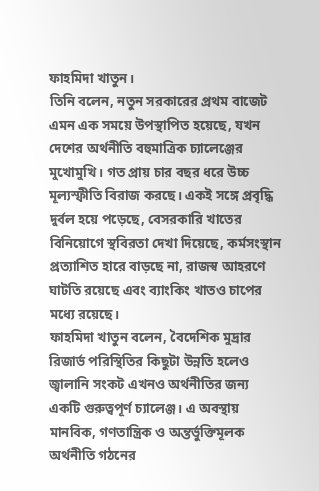ফাহমিদা খাতুন।
তিনি বলেন, নতুন সরকারের প্রথম বাজেট এমন এক সময়ে উপস্থাপিত হয়েছে, যখন দেশের অর্থনীতি বহুমাত্রিক চ্যালেঞ্জের মুখোমুখি। গত প্রায় চার বছর ধরে উচ্চ মূল্যস্ফীতি বিরাজ করছে। একই সঙ্গে প্রবৃদ্ধি দুর্বল হয়ে পড়েছে, বেসরকারি খাতের বিনিয়োগে স্থবিরতা দেখা দিয়েছে, কর্মসংস্থান প্রত্যাশিত হারে বাড়ছে না, রাজস্ব আহরণে ঘাটতি রয়েছে এবং ব্যাংকিং খাতও চাপের মধ্যে রয়েছে।
ফাহমিদা খাতুন বলেন, বৈদেশিক মুদ্রার রিজার্ভ পরিস্থিতির কিছুটা উন্নতি হলেও জ্বালানি সংকট এখনও অর্থনীতির জন্য একটি গুরুত্বপূর্ণ চ্যালেঞ্জ। এ অবস্থায় মানবিক, গণতান্ত্রিক ও অন্তর্ভুক্তিমূলক অর্থনীতি গঠনের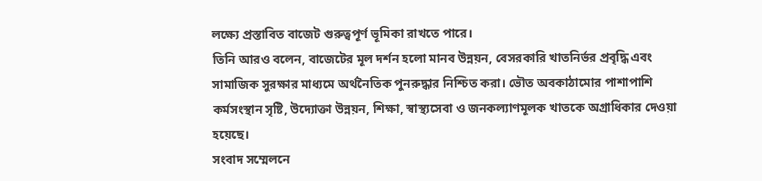লক্ষ্যে প্রস্তাবিত বাজেট গুরুত্বপূর্ণ ভূমিকা রাখতে পারে।
তিনি আরও বলেন, বাজেটের মূল দর্শন হলো মানব উন্নয়ন, বেসরকারি খাতনির্ভর প্রবৃদ্ধি এবং সামাজিক সুরক্ষার মাধ্যমে অর্থনৈতিক পুনরুদ্ধার নিশ্চিত করা। ভৌত অবকাঠামোর পাশাপাশি কর্মসংস্থান সৃষ্টি, উদ্যোক্তা উন্নয়ন, শিক্ষা, স্বাস্থ্যসেবা ও জনকল্যাণমূলক খাতকে অগ্রাধিকার দেওয়া হয়েছে।
সংবাদ সম্মেলনে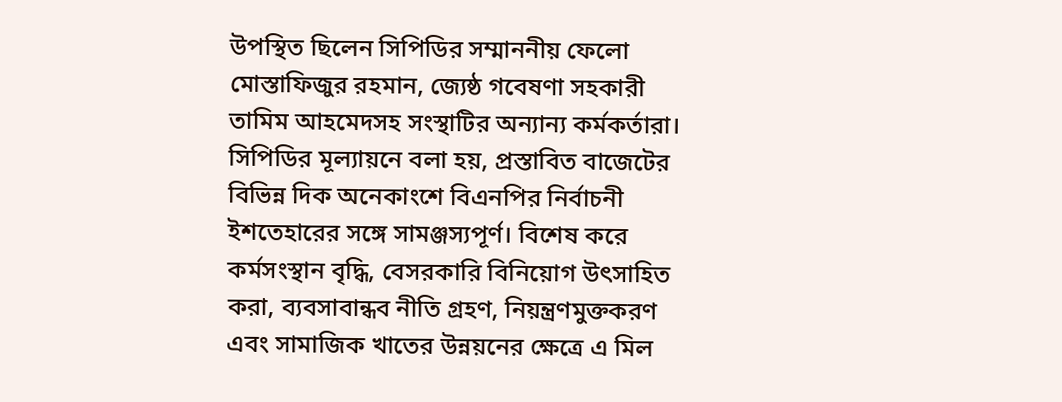উপস্থিত ছিলেন সিপিডির সম্মাননীয় ফেলো মোস্তাফিজুর রহমান, জ্যেষ্ঠ গবেষণা সহকারী তামিম আহমেদসহ সংস্থাটির অন্যান্য কর্মকর্তারা।
সিপিডির মূল্যায়নে বলা হয়, প্রস্তাবিত বাজেটের বিভিন্ন দিক অনেকাংশে বিএনপির নির্বাচনী ইশতেহারের সঙ্গে সামঞ্জস্যপূর্ণ। বিশেষ করে কর্মসংস্থান বৃদ্ধি, বেসরকারি বিনিয়োগ উৎসাহিত করা, ব্যবসাবান্ধব নীতি গ্রহণ, নিয়ন্ত্রণমুক্তকরণ এবং সামাজিক খাতের উন্নয়নের ক্ষেত্রে এ মিল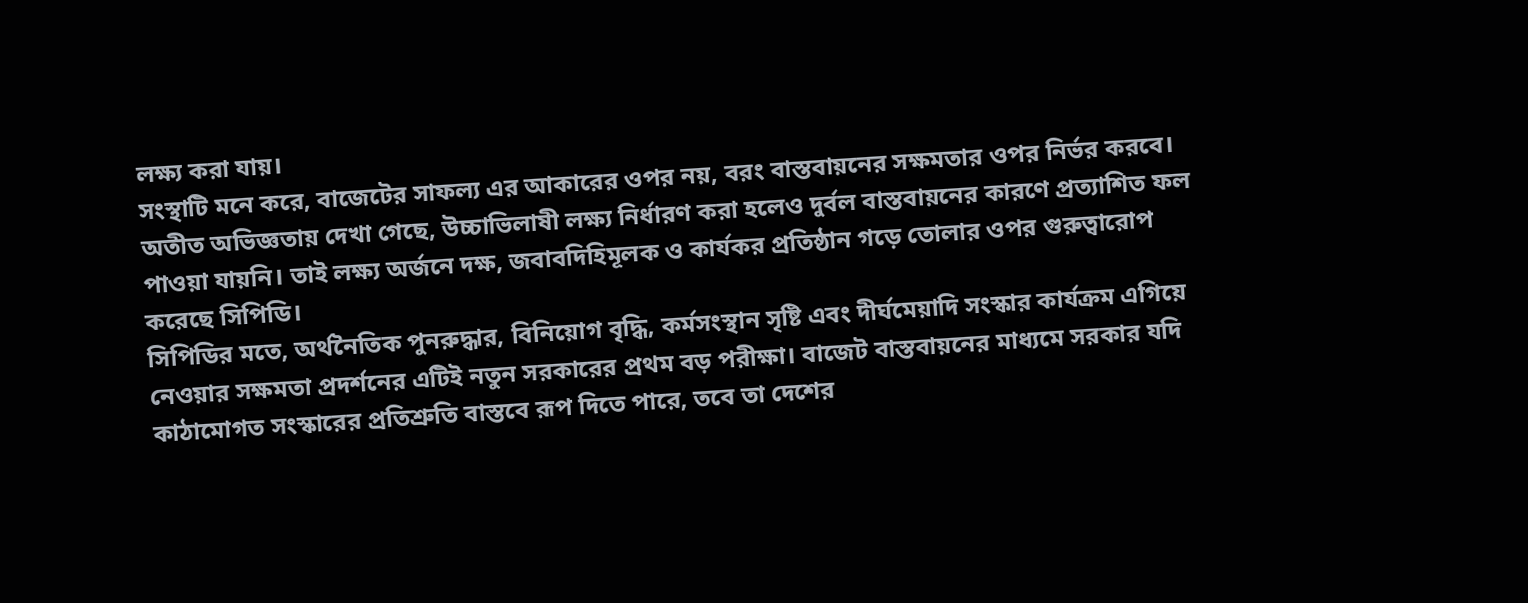লক্ষ্য করা যায়।
সংস্থাটি মনে করে, বাজেটের সাফল্য এর আকারের ওপর নয়, বরং বাস্তবায়নের সক্ষমতার ওপর নির্ভর করবে। অতীত অভিজ্ঞতায় দেখা গেছে, উচ্চাভিলাষী লক্ষ্য নির্ধারণ করা হলেও দুর্বল বাস্তবায়নের কারণে প্রত্যাশিত ফল পাওয়া যায়নি। তাই লক্ষ্য অর্জনে দক্ষ, জবাবদিহিমূলক ও কার্যকর প্রতিষ্ঠান গড়ে তোলার ওপর গুরুত্বারোপ করেছে সিপিডি।
সিপিডির মতে, অর্থনৈতিক পুনরুদ্ধার, বিনিয়োগ বৃদ্ধি, কর্মসংস্থান সৃষ্টি এবং দীর্ঘমেয়াদি সংস্কার কার্যক্রম এগিয়ে নেওয়ার সক্ষমতা প্রদর্শনের এটিই নতুন সরকারের প্রথম বড় পরীক্ষা। বাজেট বাস্তবায়নের মাধ্যমে সরকার যদি কাঠামোগত সংস্কারের প্রতিশ্রুতি বাস্তবে রূপ দিতে পারে, তবে তা দেশের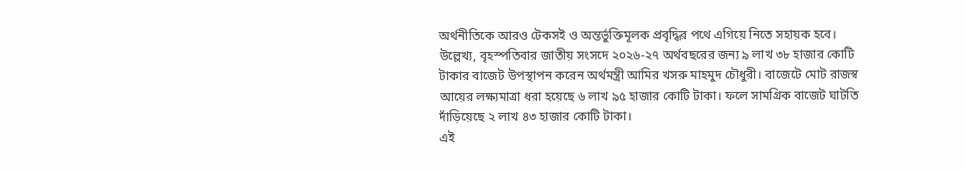অর্থনীতিকে আরও টেকসই ও অন্তর্ভুক্তিমূলক প্রবৃদ্ধির পথে এগিয়ে নিতে সহায়ক হবে।
উল্লেখ্য, বৃহস্পতিবার জাতীয় সংসদে ২০২৬-২৭ অর্থবছরের জন্য ৯ লাখ ৩৮ হাজার কোটি টাকার বাজেট উপস্থাপন করেন অর্থমন্ত্রী আমির খসরু মাহমুদ চৌধুরী। বাজেটে মোট রাজস্ব আয়ের লক্ষ্যমাত্রা ধরা হয়েছে ৬ লাখ ৯৫ হাজার কোটি টাকা। ফলে সামগ্রিক বাজেট ঘাটতি দাঁড়িয়েছে ২ লাখ ৪৩ হাজার কোটি টাকা।
এই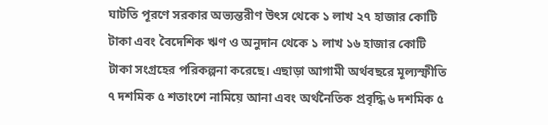ঘাটতি পূরণে সরকার অভ্যন্তরীণ উৎস থেকে ১ লাখ ২৭ হাজার কোটি টাকা এবং বৈদেশিক ঋণ ও অনুদান থেকে ১ লাখ ১৬ হাজার কোটি টাকা সংগ্রহের পরিকল্পনা করেছে। এছাড়া আগামী অর্থবছরে মূল্যস্ফীতি ৭ দশমিক ৫ শতাংশে নামিয়ে আনা এবং অর্থনৈতিক প্রবৃদ্ধি ৬ দশমিক ৫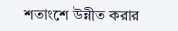শতাংশে উন্নীত করার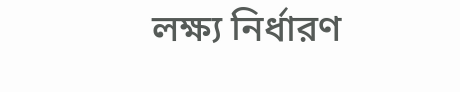লক্ষ্য নির্ধারণ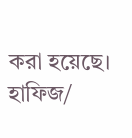করা হয়েছে।
হাফিজ/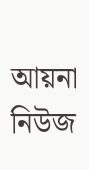আয়না নিউজ